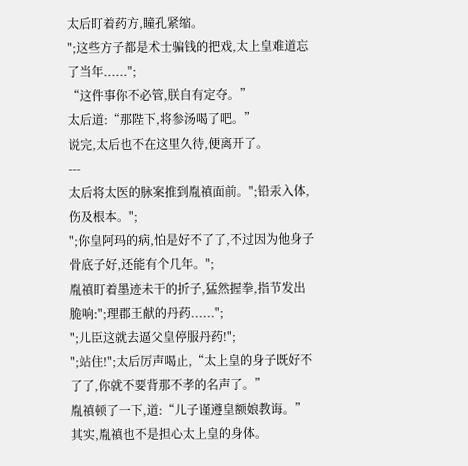太后盯着药方,瞳孔紧缩。
";这些方子都是术士骗钱的把戏,太上皇难道忘了当年......";
“这件事你不必管,朕自有定夺。”
太后道:“那陛下,将参汤喝了吧。”
说完,太后也不在这里久待,便离开了。
---
太后将太医的脉案推到胤禛面前。";铅汞入体,伤及根本。";
";你皇阿玛的病,怕是好不了了,不过因为他身子骨底子好,还能有个几年。";
胤禛盯着墨迹未干的折子,猛然握拳,指节发出脆响:";理郡王献的丹药......";
";儿臣这就去逼父皇停服丹药!";
";站住!";太后厉声喝止,“太上皇的身子既好不了了,你就不要背那不孝的名声了。”
胤禛顿了一下,道:“儿子谨遵皇额娘教诲。”
其实,胤禛也不是担心太上皇的身体。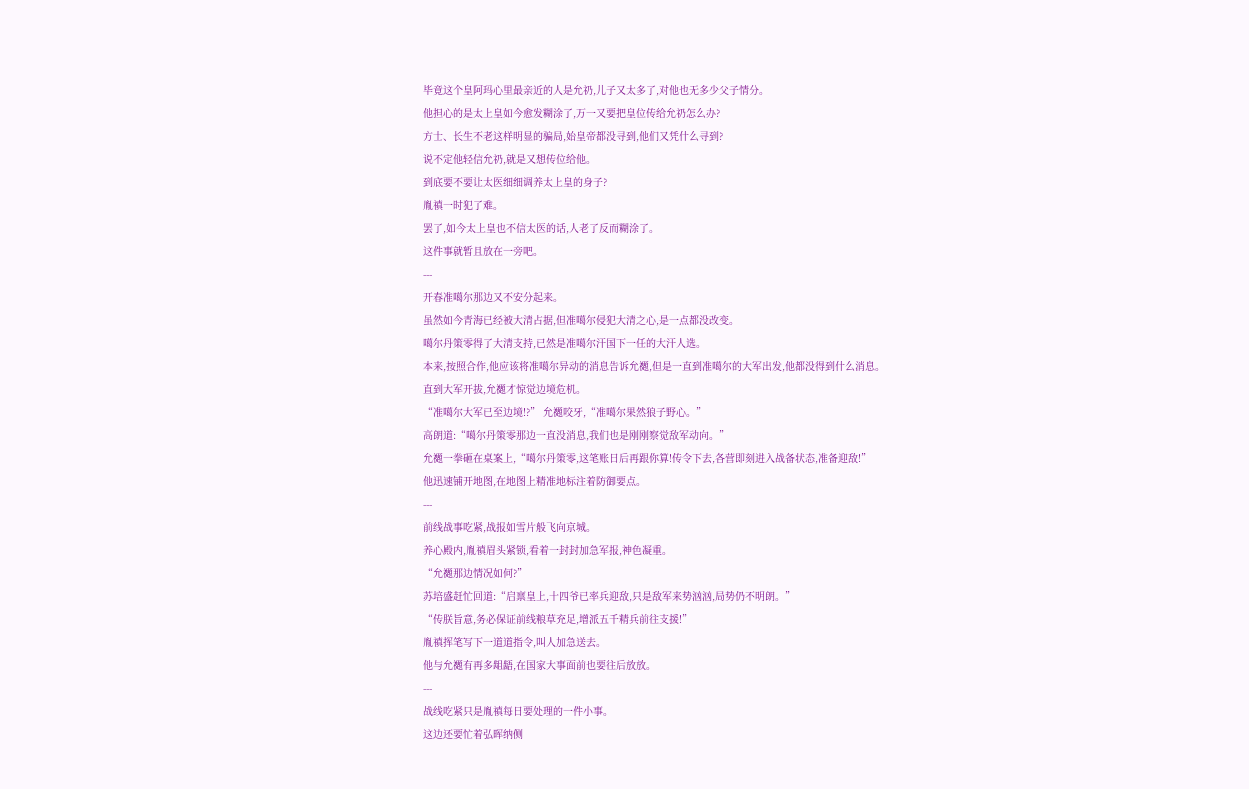毕竟这个皇阿玛心里最亲近的人是允礽,儿子又太多了,对他也无多少父子情分。
他担心的是太上皇如今愈发糊涂了,万一又要把皇位传给允礽怎么办?
方士、长生不老这样明显的骗局,始皇帝都没寻到,他们又凭什么寻到?
说不定他轻信允礽,就是又想传位给他。
到底要不要让太医细细调养太上皇的身子?
胤禛一时犯了难。
罢了,如今太上皇也不信太医的话,人老了反而糊涂了。
这件事就暂且放在一旁吧。
---
开春准噶尔那边又不安分起来。
虽然如今青海已经被大清占据,但准噶尔侵犯大清之心,是一点都没改变。
噶尔丹策零得了大清支持,已然是准噶尔汗国下一任的大汗人选。
本来,按照合作,他应该将准噶尔异动的消息告诉允禵,但是一直到准噶尔的大军出发,他都没得到什么消息。
直到大军开拔,允禵才惊觉边境危机。
“准噶尔大军已至边境!?” 允禵咬牙,“准噶尔果然狼子野心。”
高朗道:“噶尔丹策零那边一直没消息,我们也是刚刚察觉敌军动向。”
允禵一拳砸在桌案上,“噶尔丹策零,这笔账日后再跟你算!传令下去,各营即刻进入战备状态,准备迎敌!”
他迅速铺开地图,在地图上精准地标注着防御要点。
---
前线战事吃紧,战报如雪片般飞向京城。
养心殿内,胤禛眉头紧锁,看着一封封加急军报,神色凝重。
“允禵那边情况如何?”
苏培盛赶忙回道:“启禀皇上,十四爷已率兵迎敌,只是敌军来势汹汹,局势仍不明朗。”
“传朕旨意,务必保证前线粮草充足,增派五千精兵前往支援!”
胤禛挥笔写下一道道指令,叫人加急送去。
他与允禵有再多龃龉,在国家大事面前也要往后放放。
---
战线吃紧只是胤禛每日要处理的一件小事。
这边还要忙着弘晖纳侧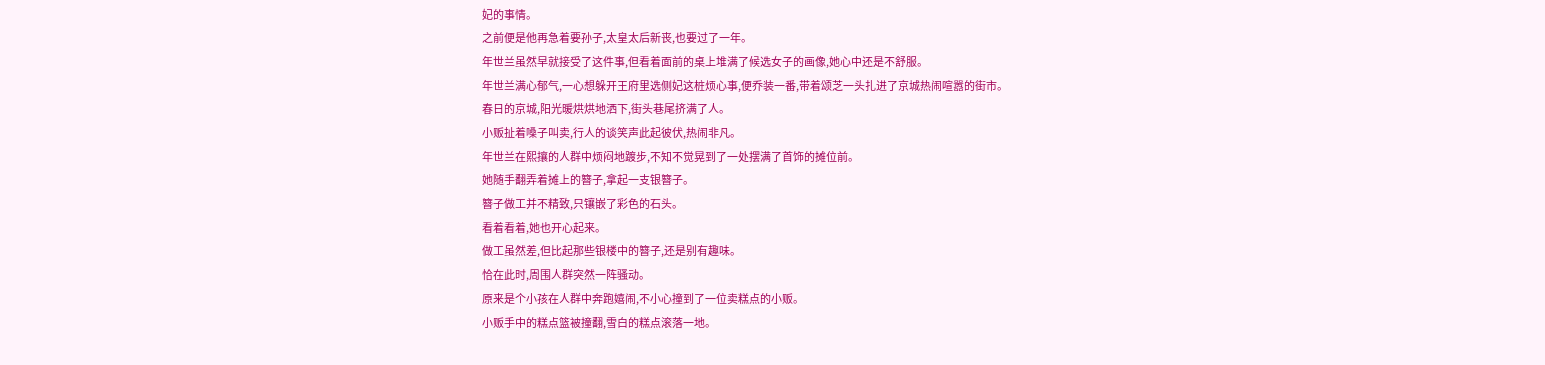妃的事情。
之前便是他再急着要孙子,太皇太后新丧,也要过了一年。
年世兰虽然早就接受了这件事,但看着面前的桌上堆满了候选女子的画像,她心中还是不舒服。
年世兰满心郁气,一心想躲开王府里选侧妃这桩烦心事,便乔装一番,带着颂芝一头扎进了京城热闹喧嚣的街市。
春日的京城,阳光暖烘烘地洒下,街头巷尾挤满了人。
小贩扯着嗓子叫卖,行人的谈笑声此起彼伏,热闹非凡。
年世兰在熙攘的人群中烦闷地踱步,不知不觉晃到了一处摆满了首饰的摊位前。
她随手翻弄着摊上的簪子,拿起一支银簪子。
簪子做工并不精致,只镶嵌了彩色的石头。
看着看着,她也开心起来。
做工虽然差,但比起那些银楼中的簪子,还是别有趣味。
恰在此时,周围人群突然一阵骚动。
原来是个小孩在人群中奔跑嬉闹,不小心撞到了一位卖糕点的小贩。
小贩手中的糕点篮被撞翻,雪白的糕点滚落一地。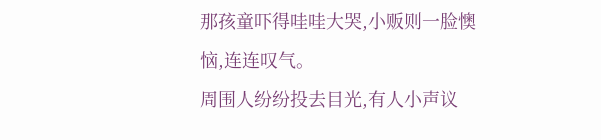那孩童吓得哇哇大哭,小贩则一脸懊恼,连连叹气。
周围人纷纷投去目光,有人小声议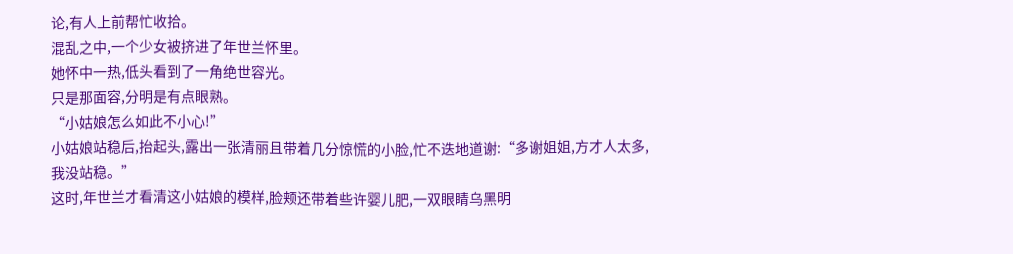论,有人上前帮忙收拾。
混乱之中,一个少女被挤进了年世兰怀里。
她怀中一热,低头看到了一角绝世容光。
只是那面容,分明是有点眼熟。
“小姑娘怎么如此不小心!”
小姑娘站稳后,抬起头,露出一张清丽且带着几分惊慌的小脸,忙不迭地道谢:“多谢姐姐,方才人太多,我没站稳。”
这时,年世兰才看清这小姑娘的模样,脸颊还带着些许婴儿肥,一双眼睛乌黑明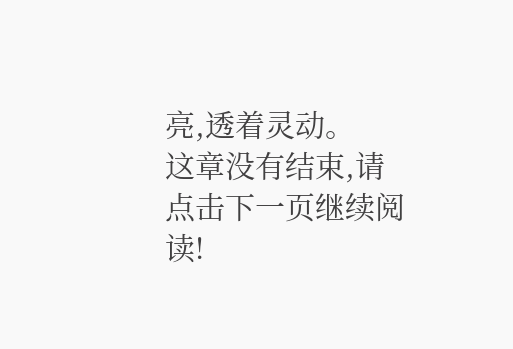亮,透着灵动。
这章没有结束,请点击下一页继续阅读!